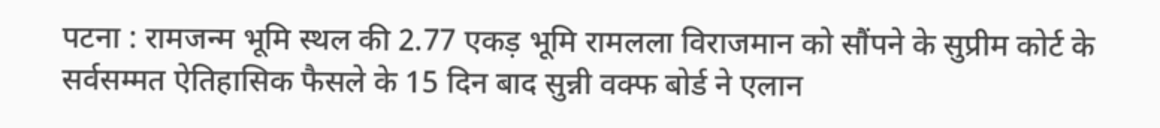पटना : रामजन्म भूमि स्थल की 2.77 एकड़ भूमि रामलला विराजमान को सौंपने के सुप्रीम कोर्ट के सर्वसम्मत ऐतिहासिक फैसले के 15 दिन बाद सुन्नी वक्फ बोर्ड ने एलान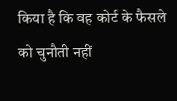किया है कि वह कोर्ट के फैसले को चुनौती नहीं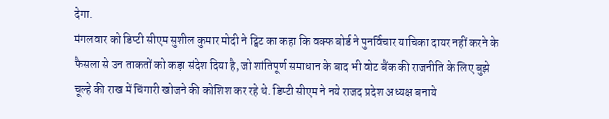देगा.
मंगलवार को डिप्टी सीएम सुशील कुमार मोदी ने ट्विट का कहा कि वक्फ बोर्ड ने पुनर्विचार याचिका दायर नहीं करने के फैसला से उन ताकतों को कड़ा संदेश दिया है, जो शांतिपूर्ण समाधान के बाद भी वोट बैंक की राजनीति के लिए बुझे चूल्हे की राख में चिंगारी खोजने की कोशिश कर रहे थे. डिप्टी सीएम ने नये राजद प्रदेश अध्यक्ष बनाये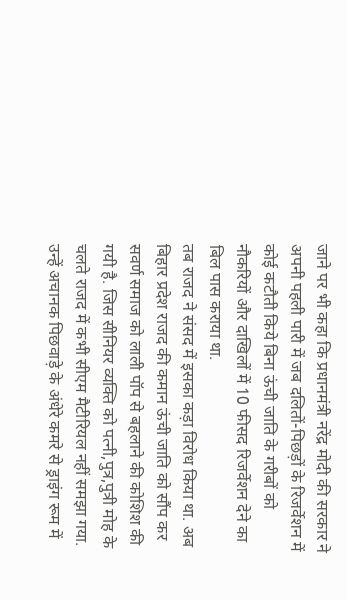जाने पर भी कहा कि प्रधानमंत्री नरेंद्र मोदी की सरकार ने अपनी पहली पारी में जब दलितों-पिछड़ों के रिजर्वेशन में कोई कटौती किये बिना ऊंची जाति के गरीबों को नौकरियों और दाखिलों में 10 फीसद रिजर्वेशन देने का बिल पास कराया था.
तब राजद ने संसद में इसका कड़ा विरोध किया था. अब बिहार प्रदेश राजद की कमान ऊंची जाति को सौंप कर सवर्ण समाज को लाली पॉप से बहलाने की कोशिश की गयी है. जिस सीनियर व्यक्ति को पत्नी,पुत्र,पुत्री मोह के चलते राजद में कभी सीएम मैटीरियल नहीं समझा गया. उन्हें अचानक पिछवाड़े के अंधेरे कमरे से ड्राइंग रूम में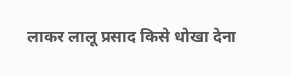लाकर लालू प्रसाद किसे धोखा देना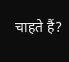चाहते हैं?